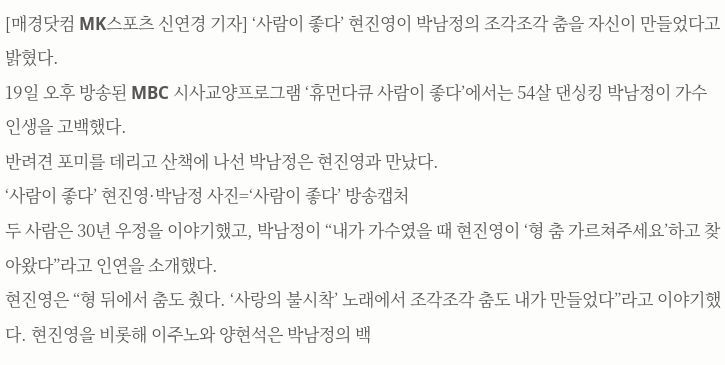[매경닷컴 MK스포츠 신연경 기자] ‘사람이 좋다’ 현진영이 박남정의 조각조각 춤을 자신이 만들었다고 밝혔다.
19일 오후 방송된 MBC 시사교양프로그램 ‘휴먼다큐 사람이 좋다’에서는 54살 댄싱킹 박남정이 가수 인생을 고백했다.
반려견 포미를 데리고 산책에 나선 박남정은 현진영과 만났다.
‘사람이 좋다’ 현진영·박남정 사진=‘사람이 좋다’ 방송캡처
두 사람은 30년 우정을 이야기했고, 박남정이 “내가 가수였을 때 현진영이 ‘형 춤 가르쳐주세요’하고 찾아왔다”라고 인연을 소개했다.
현진영은 “형 뒤에서 춤도 췄다. ‘사랑의 불시착’ 노래에서 조각조각 춤도 내가 만들었다”라고 이야기했다. 현진영을 비롯해 이주노와 양현석은 박남정의 백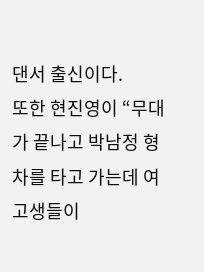댄서 출신이다.
또한 현진영이 “무대가 끝나고 박남정 형 차를 타고 가는데 여고생들이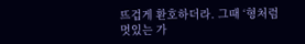뜨겁게 환호하더라. 그때 ‘형처럼 멋있는 가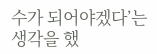수가 되어야겠다’는 생각을 했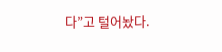다”고 털어놨다.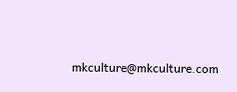mkculture@mkculture.com